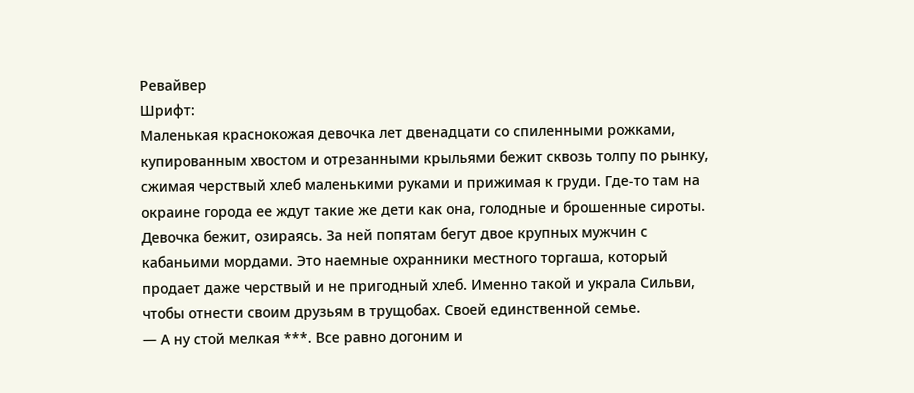Ревайвер
Шрифт:
Маленькая краснокожая девочка лет двенадцати со спиленными рожками, купированным хвостом и отрезанными крыльями бежит сквозь толпу по рынку, сжимая черствый хлеб маленькими руками и прижимая к груди. Где-то там на окраине города ее ждут такие же дети как она, голодные и брошенные сироты. Девочка бежит, озираясь. За ней попятам бегут двое крупных мужчин с кабаньими мордами. Это наемные охранники местного торгаша, который продает даже черствый и не пригодный хлеб. Именно такой и украла Сильви, чтобы отнести своим друзьям в трущобах. Своей единственной семье.
— А ну стой мелкая ***. Все равно догоним и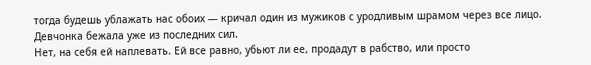тогда будешь ублажать нас обоих — кричал один из мужиков с уродливым шрамом через все лицо.
Девчонка бежала уже из последних сил.
Нет, на себя ей наплевать. Ей все равно, убьют ли ее, продадут в рабство, или просто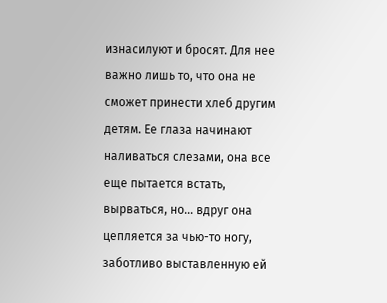изнасилуют и бросят. Для нее важно лишь то, что она не сможет принести хлеб другим детям. Ее глаза начинают наливаться слезами, она все еще пытается встать, вырваться, но… вдруг она цепляется за чью-то ногу, заботливо выставленную ей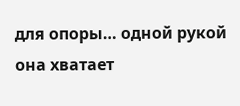для опоры… одной рукой она хватает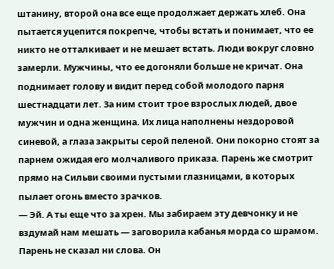штанину, второй она все еще продолжает держать хлеб. Она пытается уцепится покрепче, чтобы встать и понимает, что ее никто не отталкивает и не мешает встать. Люди вокруг словно замерли. Мужчины, что ее догоняли больше не кричат. Она поднимает голову и видит перед собой молодого парня шестнадцати лет. За ним стоит трое взрослых людей, двое мужчин и одна женщина. Их лица наполнены нездоровой синевой, а глаза закрыты серой пеленой. Они покорно стоят за парнем ожидая его молчаливого приказа. Парень же смотрит прямо на Сильви своими пустыми глазницами, в которых пылает огонь вместо зрачков.
— Эй. А ты еще что за хрен. Мы забираем эту девчонку и не вздумай нам мешать — заговорила кабанья морда со шрамом.
Парень не сказал ни слова. Он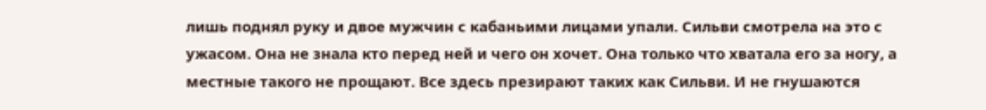лишь поднял руку и двое мужчин с кабаньими лицами упали. Сильви смотрела на это с ужасом. Она не знала кто перед ней и чего он хочет. Она только что хватала его за ногу, а местные такого не прощают. Все здесь презирают таких как Сильви. И не гнушаются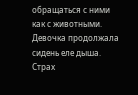обращаться с ними как с животными. Девочка продолжала сидень еле дыша. Страх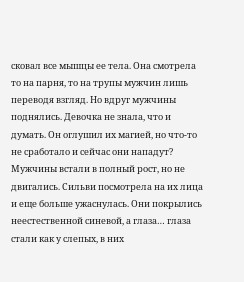сковал все мышцы ее тела. Она смотрела то на парня, то на трупы мужчин лишь переводя взгляд. Но вдруг мужчины поднялись. Девочка не знала, что и думать. Он оглушил их магией, но что-то не сработало и сейчас они нападут?
Мужчины встали в полный рост, но не двигались. Сильви посмотрела на их лица и еще больше ужаснулась. Они покрылись неестественной синевой, а глаза… глаза стали как у слепых, в них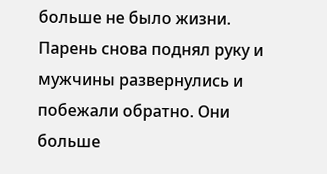больше не было жизни. Парень снова поднял руку и мужчины развернулись и побежали обратно. Они больше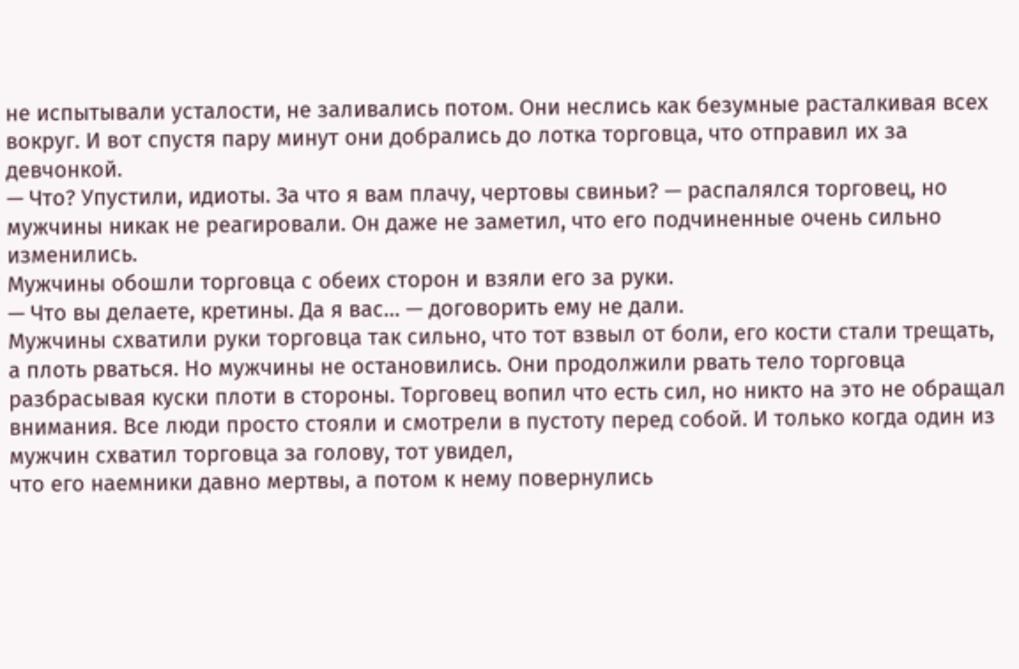не испытывали усталости, не заливались потом. Они неслись как безумные расталкивая всех вокруг. И вот спустя пару минут они добрались до лотка торговца, что отправил их за девчонкой.
— Что? Упустили, идиоты. За что я вам плачу, чертовы свиньи? — распалялся торговец, но мужчины никак не реагировали. Он даже не заметил, что его подчиненные очень сильно изменились.
Мужчины обошли торговца с обеих сторон и взяли его за руки.
— Что вы делаете, кретины. Да я вас… — договорить ему не дали.
Мужчины схватили руки торговца так сильно, что тот взвыл от боли, его кости стали трещать, а плоть рваться. Но мужчины не остановились. Они продолжили рвать тело торговца разбрасывая куски плоти в стороны. Торговец вопил что есть сил, но никто на это не обращал внимания. Все люди просто стояли и смотрели в пустоту перед собой. И только когда один из мужчин схватил торговца за голову, тот увидел,
что его наемники давно мертвы, а потом к нему повернулись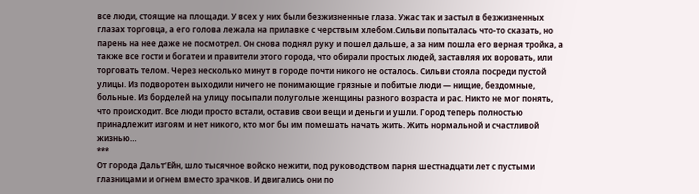все люди, стоящие на площади. У всех у них были безжизненные глаза. Ужас так и застыл в безжизненных глазах торговца, а его голова лежала на прилавке с черствым хлебом.Сильви попыталась что-то сказать, но парень на нее даже не посмотрел. Он снова поднял руку и пошел дальше, а за ним пошла его верная тройка, а также все гости и богатеи и правители этого города, что обирали простых людей, заставляя их воровать, или торговать телом. Через несколько минут в городе почти никого не осталось. Сильви стояла посреди пустой улицы. Из подворотен выходили ничего не понимающие грязные и побитые люди — нищие, бездомные, больные. Из борделей на улицу посыпали полуголые женщины разного возраста и рас. Никто не мог понять, что происходит. Все люди просто встали, оставив свои вещи и деньги и ушли. Город теперь полностью принадлежит изгоям и нет никого, кто мог бы им помешать начать жить. Жить нормальной и счастливой жизнью…
***
От города Дальт’Ейн, шло тысячное войско нежити, под руководством парня шестнадцати лет с пустыми глазницами и огнем вместо зрачков. И двигались они по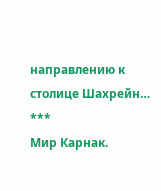направлению к столице Шахрейн…
***
Мир Карнак.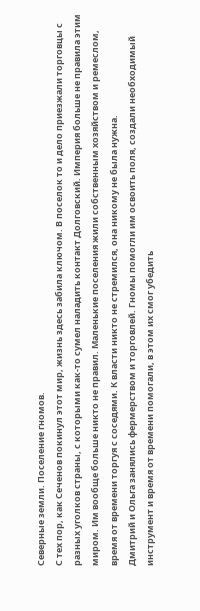Северные земли. Поселение гномов.
С тех пор, как Сеченов покинул этот мир, жизнь здесь забила ключом. В поселок то и дело приезжали торговцы с разных уголков страны, с которыми как-то сумел наладить контакт Долговский. Империя больше не правила этим миром. Им вообще больше никто не правил. Маленькие поселения жили собственным хозяйством и ремеслом, время от времени торгуя с соседями. К власти никто не стремился, она никому не была нужна.
Дмитрий и Ольга занялись фермерством и торговлей. Гномы помогли им освоить поля, создали необходимый инструмент и время от времени помогали, в этом их смог убедить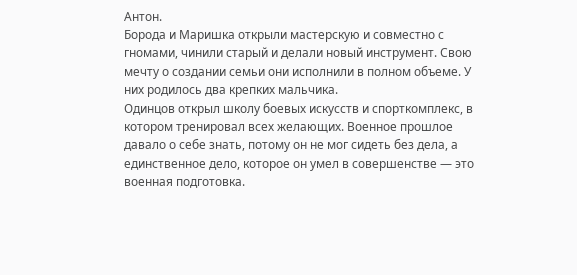Антон.
Борода и Маришка открыли мастерскую и совместно с гномами, чинили старый и делали новый инструмент. Свою мечту о создании семьи они исполнили в полном объеме. У них родилось два крепких мальчика.
Одинцов открыл школу боевых искусств и спорткомплекс, в котором тренировал всех желающих. Военное прошлое давало о себе знать, потому он не мог сидеть без дела, а единственное дело, которое он умел в совершенстве — это военная подготовка.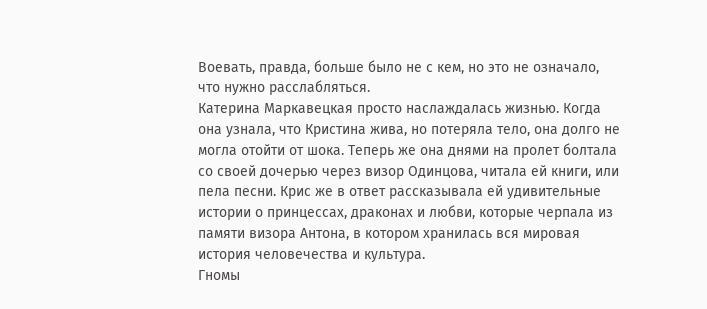Воевать, правда, больше было не с кем, но это не означало, что нужно расслабляться.
Катерина Маркавецкая просто наслаждалась жизнью. Когда она узнала, что Кристина жива, но потеряла тело, она долго не могла отойти от шока. Теперь же она днями на пролет болтала со своей дочерью через визор Одинцова, читала ей книги, или пела песни. Крис же в ответ рассказывала ей удивительные истории о принцессах, драконах и любви, которые черпала из памяти визора Антона, в котором хранилась вся мировая история человечества и культура.
Гномы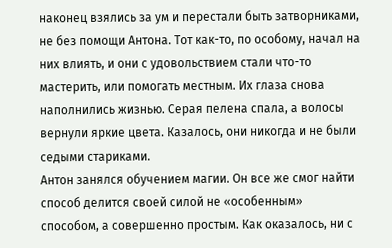наконец взялись за ум и перестали быть затворниками, не без помощи Антона. Тот как-то, по особому, начал на них влиять, и они с удовольствием стали что-то мастерить, или помогать местным. Их глаза снова наполнились жизнью. Серая пелена спала, а волосы вернули яркие цвета. Казалось, они никогда и не были седыми стариками.
Антон занялся обучением магии. Он все же смог найти способ делится своей силой не «особенным» способом, а совершенно простым. Как оказалось, ни с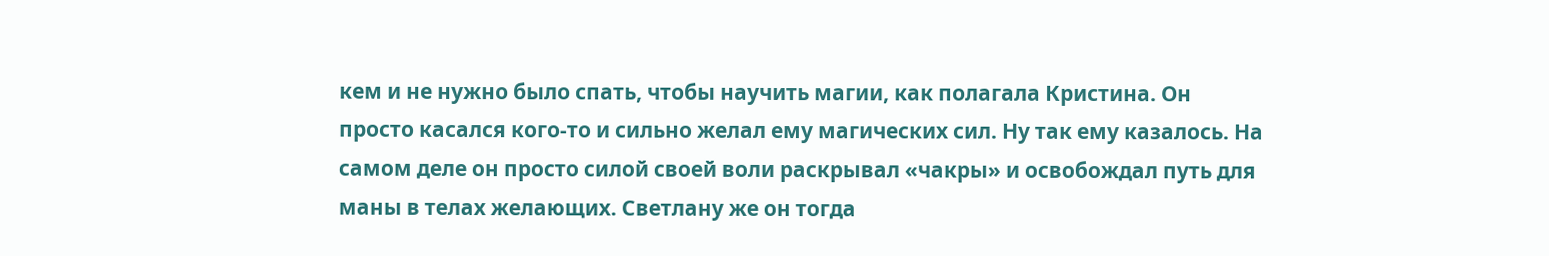кем и не нужно было спать, чтобы научить магии, как полагала Кристина. Он просто касался кого-то и сильно желал ему магических сил. Ну так ему казалось. На самом деле он просто силой своей воли раскрывал «чакры» и освобождал путь для маны в телах желающих. Светлану же он тогда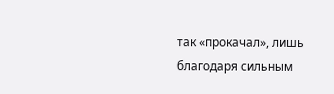так «прокачал», лишь благодаря сильным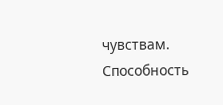чувствам. Способность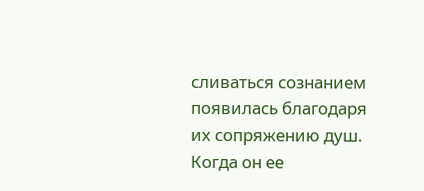сливаться сознанием появилась благодаря их сопряжению душ. Когда он ее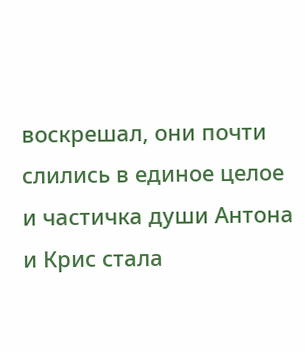воскрешал, они почти слились в единое целое и частичка души Антона и Крис стала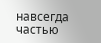навсегда частью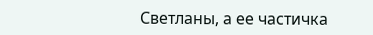Светланы, а ее частичка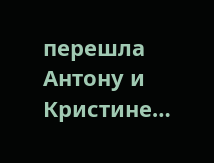перешла Антону и Кристине…